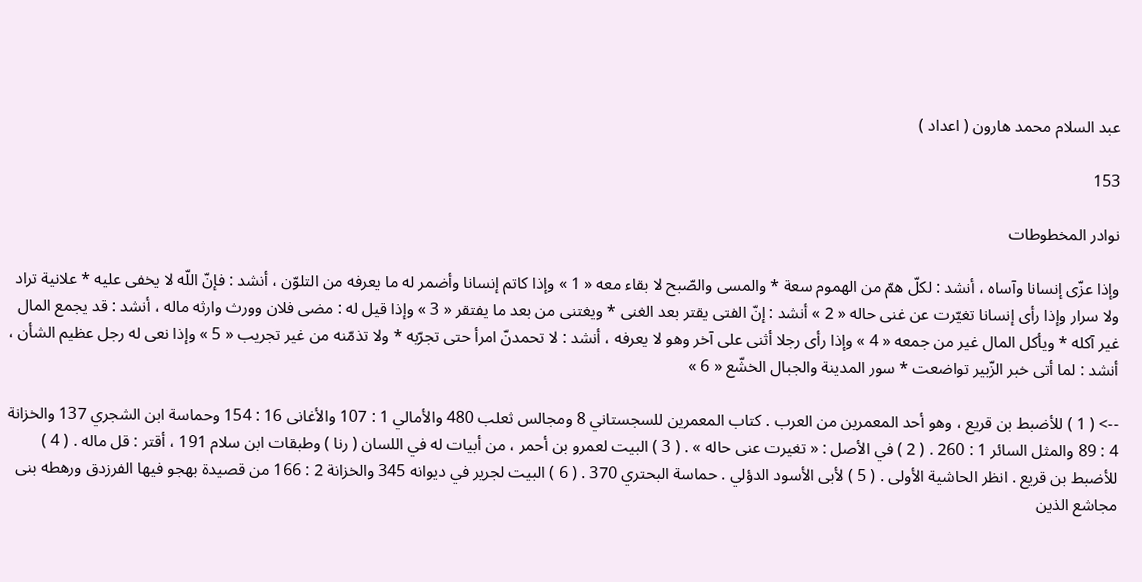عبد السلام محمد هارون ( اعداد )

153

نوادر المخطوطات

وإذا عزّى إنسانا وآساه ، أنشد : لكلّ همّ من الهموم سعة * والمسى والصّبح لا بقاء معه « 1 » وإذا كاتم إنسانا وأضمر له ما يعرفه من التلوّن ، أنشد : فإنّ اللّه لا يخفى عليه * علانية تراد ولا سرار وإذا رأى إنسانا تغيّرت عن غنى حاله « 2 » أنشد : إنّ الفتى يقتر بعد الغنى * ويغتنى من بعد ما يفتقر « 3 » وإذا قيل له : مضى فلان وورث وارثه ماله ، أنشد : قد يجمع المال غير آكله * ويأكل المال غير من جمعه « 4 » وإذا رأى رجلا أثنى على آخر وهو لا يعرفه ، أنشد : لا تحمدنّ امرأ حتى تجرّبه * ولا تذمّنه من غير تجريب « 5 » وإذا نعى له رجل عظيم الشأن ، أنشد : لما أتى خبر الزّبير تواضعت * سور المدينة والجبال الخشّع « 6 »

--> ( 1 ) للأضبط بن قريع ، وهو أحد المعمرين من العرب . كتاب المعمرين للسجستاني 8 ومجالس ثعلب 480 والأمالي 1 : 107 والأغانى 16 : 154 وحماسة ابن الشجري 137 والخزانة 4 : 89 والمثل السائر 1 : 260 . ( 2 ) في الأصل : « تغيرت عنى حاله » . ( 3 ) البيت لعمرو بن أحمر ، من أبيات له في اللسان ( رنا ) وطبقات ابن سلام 191 ، أقتر : قل ماله . ( 4 ) للأضبط بن قريع . انظر الحاشية الأولى . ( 5 ) لأبى الأسود الدؤلي . حماسة البحتري 370 . ( 6 ) البيت لجرير في ديوانه 345 والخزانة 2 : 166 من قصيدة بهجو فيها الفرزدق ورهطه بنى مجاشع الذين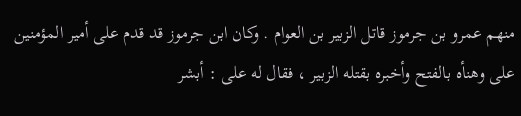منهم عمرو بن جرموز قاتل الزبير بن العوام . وكان ابن جرموز قد قدم على أمير المؤمنين على وهنأه بالفتح وأخبره بقتله الزبير ، فقال له على : أبشر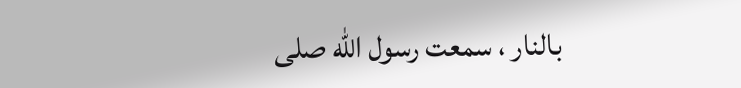بالنار ، سمعت رسول اللّه صلى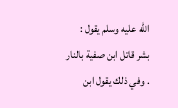اللّه عليه وسلم يقول : بشر قاتل ابن صفية بالنار . وفي ذلك يقول ابن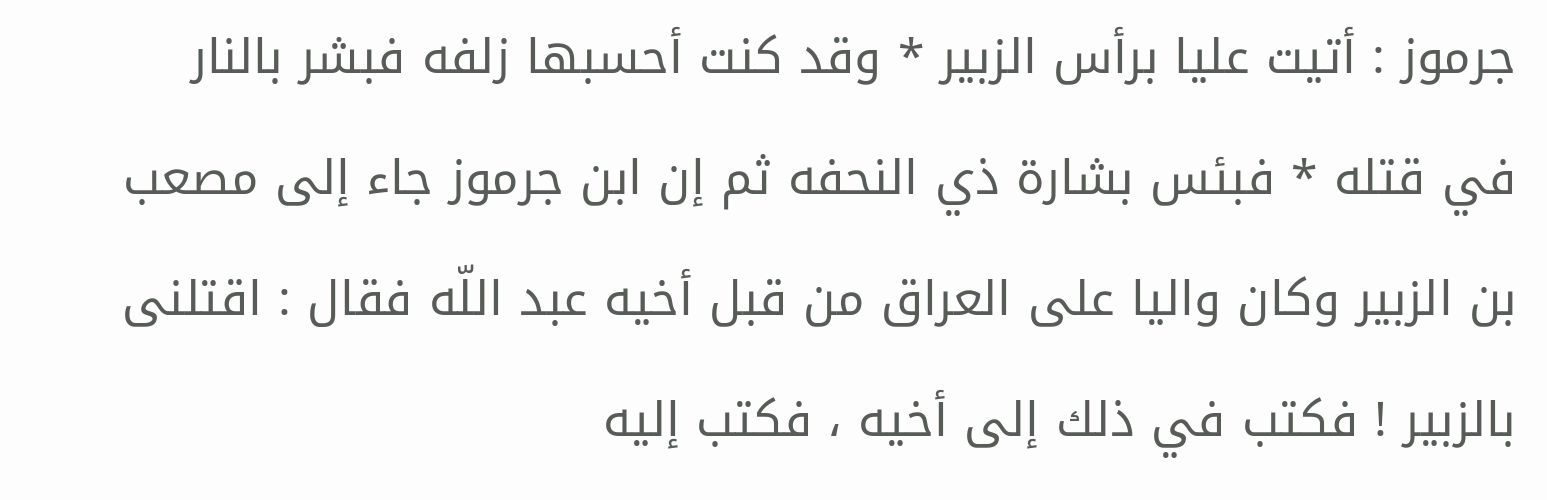جرموز : أتيت عليا برأس الزبير * وقد كنت أحسبها زلفه فبشر بالنار في قتله * فبئس بشارة ذي النحفه ثم إن ابن جرموز جاء إلى مصعب بن الزبير وكان واليا على العراق من قبل أخيه عبد اللّه فقال : اقتلنى بالزبير ! فكتب في ذلك إلى أخيه ، فكتب إليه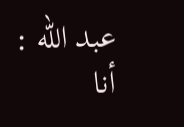عبد اللّه : أنا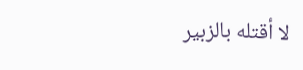لا أقتله بالزبير